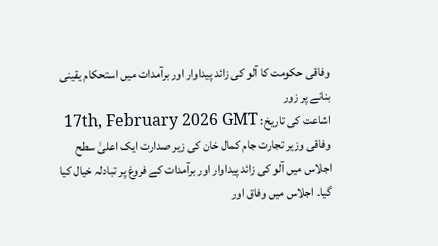وفاقی حکومت کا آلو کی زائد پیداوار اور برآمدات میں استحکام یقینی بنانے پر زور
اشاعت کی تاریخ: 17th, February 2026 GMT
وفاقی وزیر تجارت جام کمال خان کی زیر صدارت ایک اعلیٰ سطح اجلاس میں آلو کی زائد پیداوار اور برآمدات کے فروغ پر تبادلہ خیال کیا گیا۔ اجلاس میں وفاق اور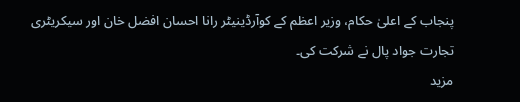پنجاب کے اعلیٰ حکام، وزیر اعظم کے کوآرڈینیٹر رانا احسان افضل خان اور سیکریٹری تجارت جواد پال نے شرکت کی۔
مزید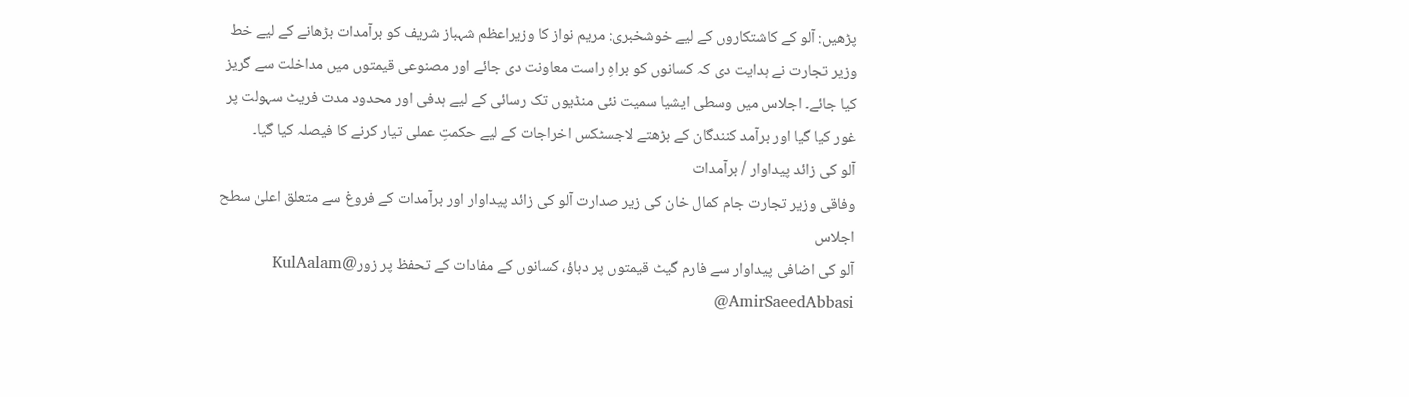پڑھیں: آلو کے کاشتکاروں کے لیے خوشخبری: مریم نواز کا وزیراعظم شہباز شریف کو برآمدات بڑھانے کے لیے خط
وزیر تجارت نے ہدایت دی کہ کسانوں کو براہِ راست معاونت دی جائے اور مصنوعی قیمتوں میں مداخلت سے گریز کیا جائے۔ اجلاس میں وسطی ایشیا سمیت نئی منڈیوں تک رسائی کے لیے ہدفی اور محدود مدت فریٹ سہولت پر غور کیا گیا اور برآمد کنندگان کے بڑھتے لاجسٹکس اخراجات کے لیے حکمتِ عملی تیار کرنے کا فیصلہ کیا گیا۔
آلو کی زائد پیداوار / برآمدات
وفاقی وزیر تجارت جام کمال خان کی زیر صدارت آلو کی زائد پیداوار اور برآمدات کے فروغ سے متعلق اعلیٰ سطح اجلاس
آلو کی اضافی پیداوار سے فارم گیٹ قیمتوں پر دباؤ، کسانوں کے مفادات کے تحفظ پر زور@KulAalam @AmirSaeedAbbasi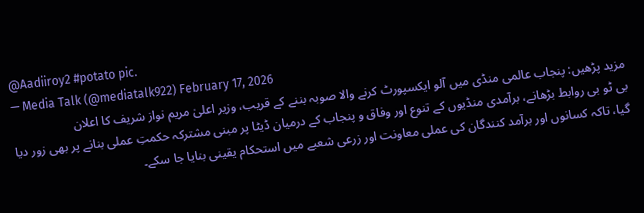@Aadiiroy2 #potato pic.
— Media Talk (@mediatalk922) February 17, 2026
مزید پڑھیں: پنجاب عالمی منڈی میں آلو ایکسپورٹ کرنے والا صوبہ بننے کے قریب، وزیر اعلیٰ مریم نواز شریف کا اعلان
بی ٹو بی روابط بڑھانے، برآمدی منڈیوں کے تنوع اور وفاق و پنجاب کے درمیان ڈیٹا پر مبنی مشترکہ حکمتِ عملی بنانے پر بھی زور دیا گیا، تاکہ کسانوں اور برآمد کنندگان کی عملی معاونت اور زرعی شعبے میں استحکام یقینی بنایا جا سکے۔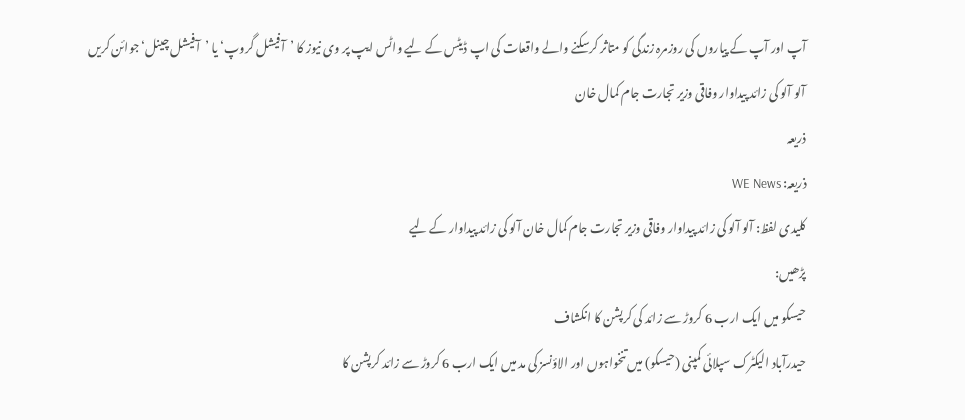آپ اور آپ کے پیاروں کی روزمرہ زندگی کو متاثر کرسکنے والے واقعات کی اپ ڈیٹس کے لیے واٹس ایپ پر وی نیوز کا ’آفیشل گروپ‘ یا ’آفیشل چینل‘ جوائن کریں
آلو آلو کی زائد پیداوار وفاقی وزیر تجارت جام کمال خان
ذریعہ
ذریعہ: WE News
کلیدی لفظ: آلو آلو کی زائد پیداوار وفاقی وزیر تجارت جام کمال خان آلو کی زائد پیداوار کے لیے
پڑھیں:
حیسکو میں ایک ارب 6 کروڑ سے زائد کی کرپشن کا انکشاف
حیدرآباد الیکٹرک سپلائی کمپنی (حیسکو) میں تنخواہوں اور الاؤنسز کی مد میں ایک ارب 6 کروڑ سے زائد کرپشن کا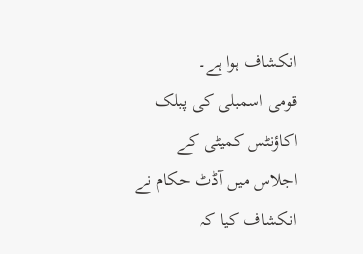انکشاف ہوا ہے۔
قومی اسمبلی کی پبلک اکاؤنٹس کمیٹی کے اجلاس میں آڈٹ حکام نے انکشاف کیا کہ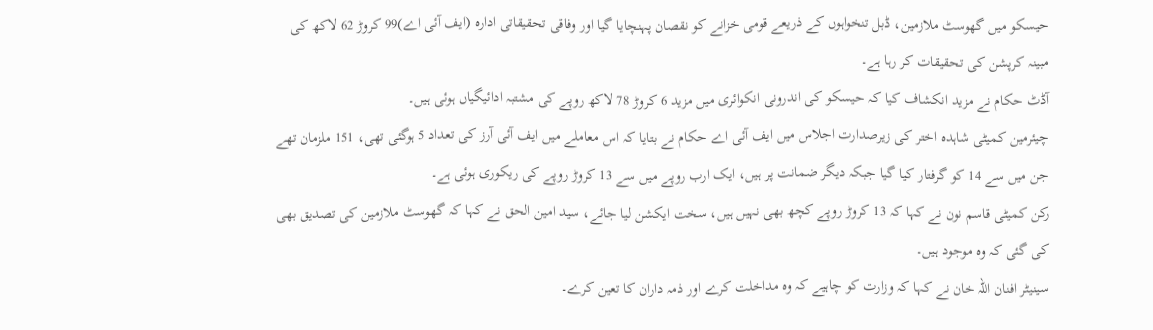حیسکو میں گھوسٹ ملازمین، ڈبل تنخواہوں کے ذریعے قومی خزانے کو نقصان پہنچایا گیا اور وفاقی تحقیقاتی ادارہ (ایف آئی اے)99 کروڑ 62 لاکھ کی مبینہ کرپشن کی تحقیقات کر رہا ہے۔
آڈٹ حکام نے مزید انکشاف کیا کہ حیسکو کی اندرونی انکوائری میں مزید 6 کروڑ 78 لاکھ روپے کی مشتبہ ادائیگیاں ہوئی ہیں۔
چیئرمین کمیٹی شاہدہ اختر کی زیرصدارت اجلاس میں ایف آئی اے حکام نے بتایا کہ اس معاملے میں ایف آئی آرز کی تعداد 5 ہوگئی تھی، 151 ملزمان تھے جن میں سے 14 کو گرفتار کیا گیا جبکہ دیگر ضمانت پر ہیں، ایک ارب روپے میں سے 13 کروڑ روپے کی ریکوری ہوئی ہے۔
رکن کمیٹی قاسم نون نے کہا کہ 13 کروڑ روپے کچھ بھی نہیں ہیں، سخت ایکشن لیا جائے، سید امین الحق نے کہا کہ گھوسٹ ملازمین کی تصدیق بھی کی گئی کہ وہ موجود ہیں۔
سینیٹر افنان اللہ خان نے کہا کہ وزارت کو چاہیے کہ وہ مداخلت کرے اور ذمہ داران کا تعین کرے۔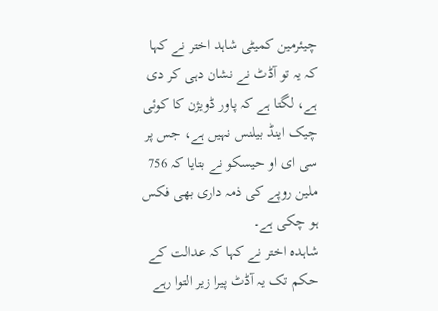چیئرمین کمیٹی شاہد اختر نے کہا کہ یہ تو آڈٹ نے نشان دہی کر دی ہے، لگتا ہے کہ پاور ڈویژن کا کوئی چیک اینڈ بیلنس نہیں ہے، جس پر سی ای او حیسکو نے بتایا کہ 756 ملین روپے کی ذمہ داری بھی فکس ہو چکی ہے۔
شاہدہ اختر نے کہا کہ عدالت کے حکم تک یہ آڈٹ پیرا زیر التوا رہے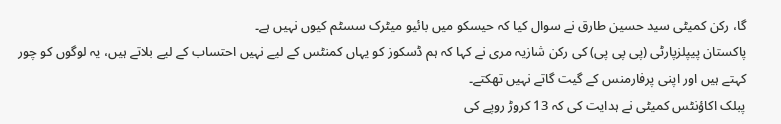گا، رکن کمیٹی سید حسین طارق نے سوال کیا کہ حیسکو میں بائیو میٹرک سسٹم کیوں نہیں ہے۔
پاکستان پیپلزپارٹی (پی پی پی) کی رکن شازیہ مری نے کہا کہ ہم ڈسکوز کو یہاں کمنٹس کے لیے نہیں احتساب کے لیے بلاتے ہیں، یہ لوگوں کو چور کہتے ہیں اور اپنی پرفارمنس کے گیت گاتے نہیں تھکتے۔
پبلک اکاؤنٹس کمیٹی نے ہدایت کی کہ 13 کروڑ روپے کی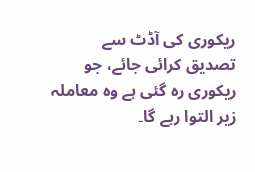ریکوری کی آڈٹ سے تصدیق کرائی جائے، جو ریکوری رہ گئی ہے وہ معاملہ زیر التوا رہے گا۔